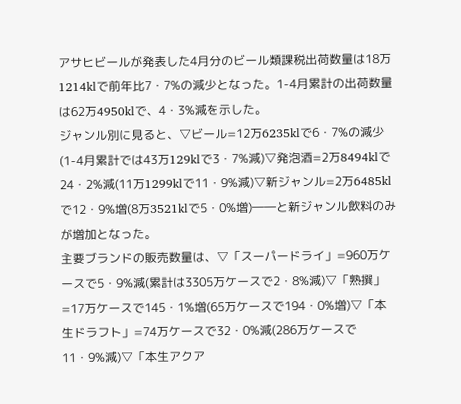アサヒビールが発表した4月分のビール類課税出荷数量は18万1214klで前年比7・7%の減少となった。1-4月累計の出荷数量は62万4950klで、4・3%減を示した。
ジャンル別に見ると、▽ビール=12万6235klで6・7%の減少(1-4月累計では43万129klで3・7%減)▽発泡酒=2万8494klで24・2%減(11万1299klで11・9%減)▽新ジャンル=2万6485klで12・9%増(8万3521klで5・0%増)――と新ジャンル飲料のみが増加となった。
主要ブランドの販売数量は、▽「スーパードライ」=960万ケースで5・9%減(累計は3305万ケースで2・8%減)▽「熟撰」=17万ケースで145・1%増(65万ケースで194・0%増)▽「本生ドラフト」=74万ケースで32・0%減(286万ケースで11・9%減)▽「本生アクア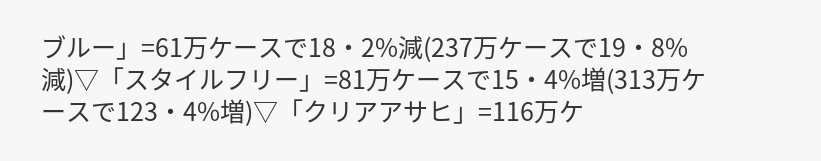ブルー」=61万ケースで18・2%減(237万ケースで19・8%減)▽「スタイルフリー」=81万ケースで15・4%増(313万ケースで123・4%増)▽「クリアアサヒ」=116万ケ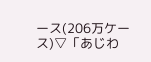ース(206万ケース)▽「あじわ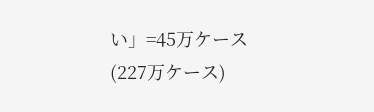い」=45万ケース(227万ケース)